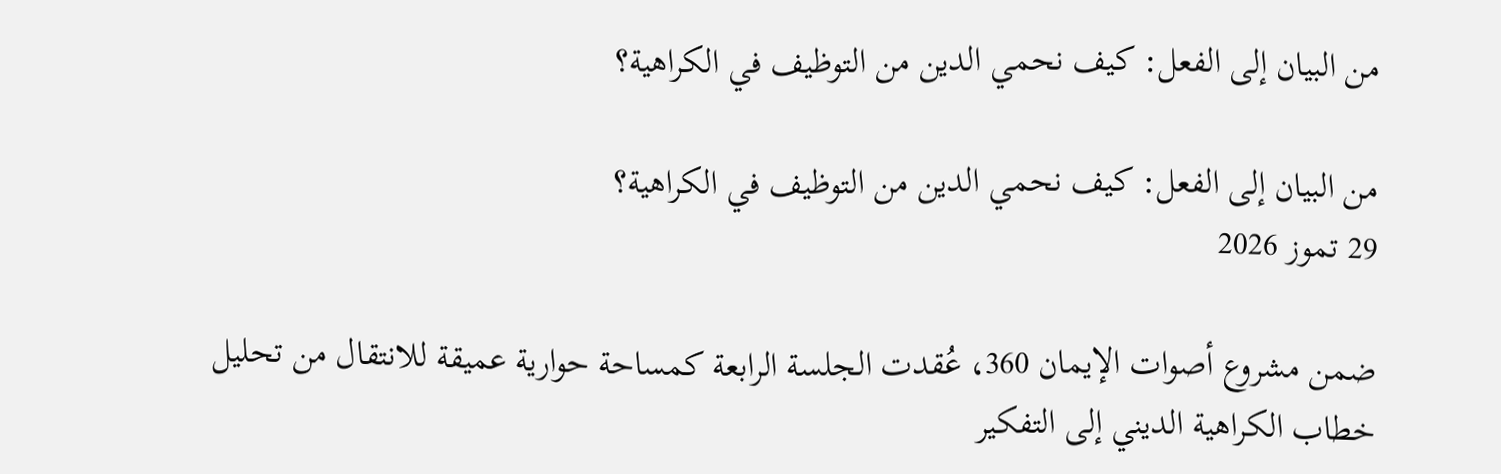من البيان إلى الفعل: كيف نحمي الدين من التوظيف في الكراهية؟

من البيان إلى الفعل: كيف نحمي الدين من التوظيف في الكراهية؟
29 تموز 2026

ضمن مشروع أصوات الإيمان 360، عُقدت الجلسة الرابعة كمساحة حوارية عميقة للانتقال من تحليل خطاب الكراهية الديني إلى التفكير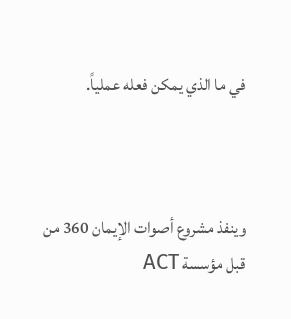في ما الذي يمكن فعله عملياً.



وينفذ مشروع أصوات الإيمان 360 من قبل مؤسسة ACT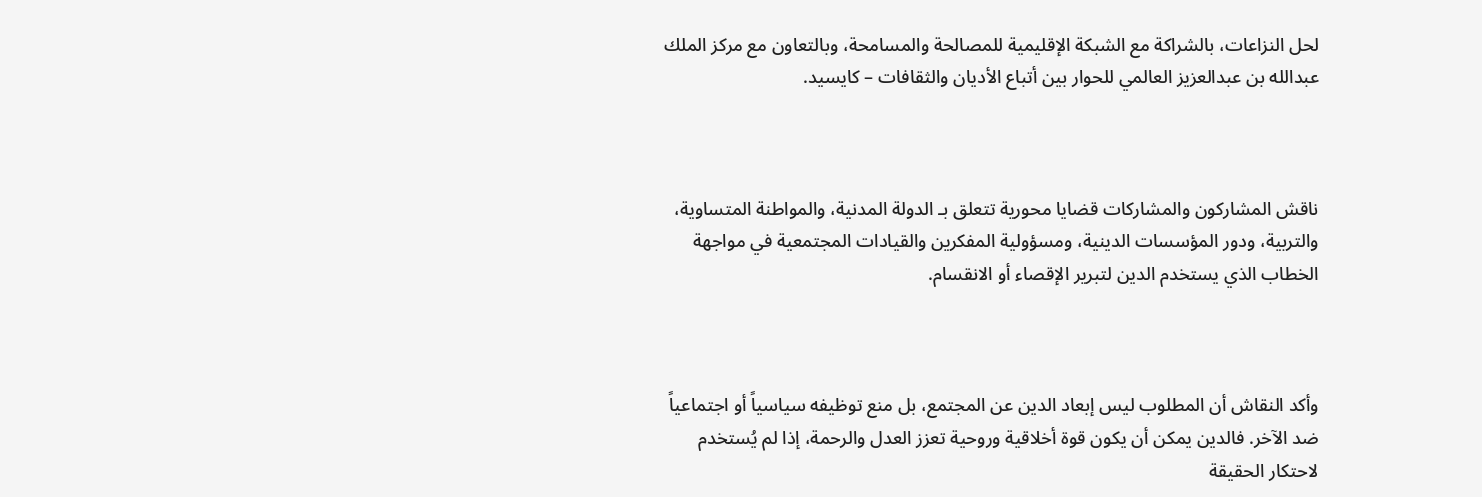لحل النزاعات، بالشراكة مع الشبكة الإقليمية للمصالحة والمسامحة، وبالتعاون مع مركز الملك عبدالله بن عبدالعزيز العالمي للحوار بين أتباع الأديان والثقافات – كايسيد.



ناقش المشاركون والمشاركات قضايا محورية تتعلق بـ الدولة المدنية، والمواطنة المتساوية، والتربية، ودور المؤسسات الدينية، ومسؤولية المفكرين والقيادات المجتمعية في مواجهة الخطاب الذي يستخدم الدين لتبرير الإقصاء أو الانقسام.



وأكد النقاش أن المطلوب ليس إبعاد الدين عن المجتمع، بل منع توظيفه سياسياً أو اجتماعياً ضد الآخر. فالدين يمكن أن يكون قوة أخلاقية وروحية تعزز العدل والرحمة، إذا لم يُستخدم لاحتكار الحقيقة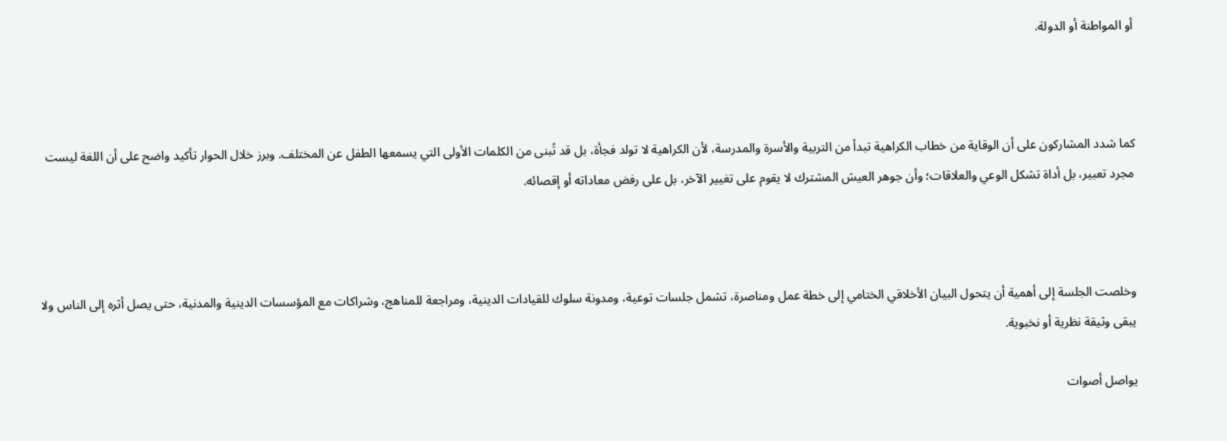أو المواطنة أو الدولة.



كما شدد المشاركون على أن الوقاية من خطاب الكراهية تبدأ من التربية والأسرة والمدرسة، لأن الكراهية لا تولد فجأة، بل قد تُبنى من الكلمات الأولى التي يسمعها الطفل عن المختلف. وبرز خلال الحوار تأكيد واضح على أن اللغة ليست مجرد تعبير، بل أداة تشكل الوعي والعلاقات؛ وأن جوهر العيش المشترك لا يقوم على تغيير الآخر، بل على رفض معاداته أو إقصائه.



وخلصت الجلسة إلى أهمية أن يتحول البيان الأخلاقي الختامي إلى خطة عمل ومناصرة، تشمل جلسات توعية، ومدونة سلوك للقيادات الدينية، ومراجعة للمناهج، وشراكات مع المؤسسات الدينية والمدنية، حتى يصل أثره إلى الناس ولا يبقى وثيقة نظرية أو نخبوية.

يواصل أصوات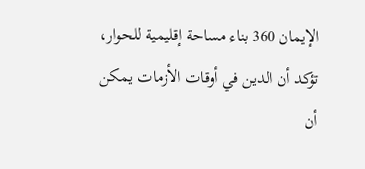الإيمان 360 بناء مساحة إقليمية للحوار، تؤكد أن الدين في أوقات الأزمات يمكن أن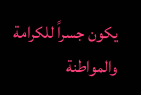يكون جسراً للكرامة والمواطنة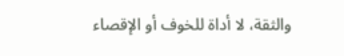والثقة، لا أداة للخوف أو الإقصاء